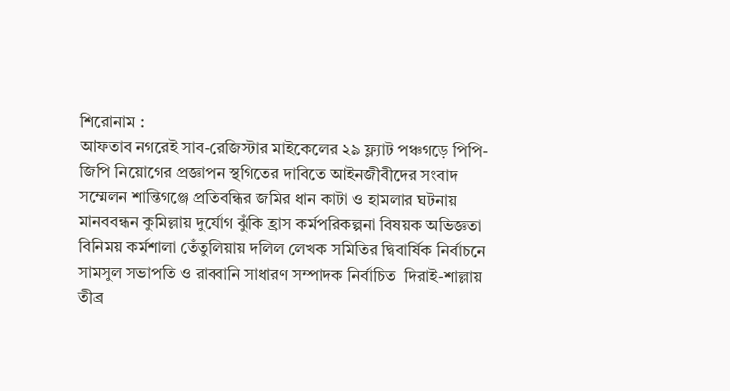শিরোনাম :
আফতাব নগরেই সাব-রেজিস্টার মাইকেলের ২৯ ফ্ল্যাট পঞ্চগড়ে পিপি-জিপি নিয়োগের প্রজ্ঞাপন স্থগিতের দাবিতে আইনজীবীদের সংবাদ সম্মেলন শান্তিগঞ্জে প্রতিবন্ধির জমির ধান কাটা ও হামলার ঘটনায় মানববন্ধন কুমিল্লায় দুর্যোগ ঝুঁকি হ্রাস কর্মপরিকল্পনা বিষয়ক অভিজ্ঞতা বিনিময় কর্মশালা তেঁতুলিয়ায় দলিল লেখক সমিতির দ্বিবার্ষিক নির্বাচনে সামসুল সভাপতি ও রাব্বানি সাধারণ সম্পাদক নির্বাচিত  দিরাই-শাল্লায় তীব্র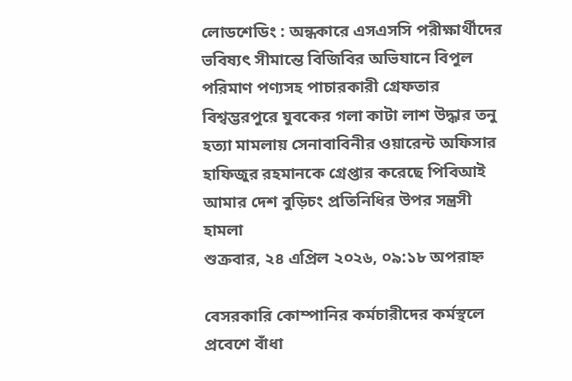লোডশেডিং : অন্ধকারে এসএসসি পরীক্ষার্থীদের ভবিষ্যৎ সীমান্তে বিজিবির অভিযানে বিপুল পরিমাণ পণ্যসহ পাচারকারী গ্রেফতার বিশ্বম্ভরপুরে যুবকের গলা কাটা লাশ উদ্ধার তনু হত্যা মামলায় সেনাবাবিনীর ওয়ারেন্ট অফিসার হাফিজুর রহমানকে গ্রেপ্তার করেছে পিবিআই আমার দেশ বুড়িচং প্রতিনিধির উপর সন্ত্রসী হামলা
শুক্রবার, ২৪ এপ্রিল ২০২৬, ০৯:১৮ অপরাহ্ন

বেসরকারি কোম্পানির কর্মচারীদের কর্মস্থলে প্রবেশে বাঁধা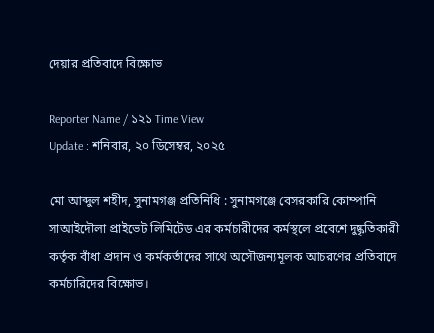দেয়ার প্রতিবাদে বিক্ষোভ

Reporter Name / ১২১ Time View
Update : শনিবার, ২০ ডিসেম্বর, ২০২৫

মো আব্দুল শহীদ, সুনামগঞ্জ প্রতিনিধি : সুনামগঞ্জে বেসরকারি কোম্পানি সাআইদৌলা প্রাইভেট লিমিটেড এর কর্মচারীদের কর্মস্থলে প্রবেশে দুষ্কৃতিকারী কর্তৃক বাঁধা প্রদান ও কর্মকর্তাদের সাথে অসৌজন্যমূলক আচরণের প্রতিবাদে কর্মচারিদের বিক্ষোভ।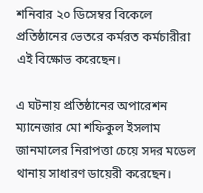শনিবার ২০ ডিসেম্বর বিকেলে প্রতিষ্ঠানের ভেতরে কর্মরত কর্মচারীরা এই বিক্ষোভ করেছেন।

এ ঘটনায় প্রতিষ্ঠানের অপারেশন ম্যানেজার মো শফিকুল ইসলাম জানমালের নিরাপত্তা চেয়ে সদর মডেল থানায় সাধারণ ডায়েরী করেছেন।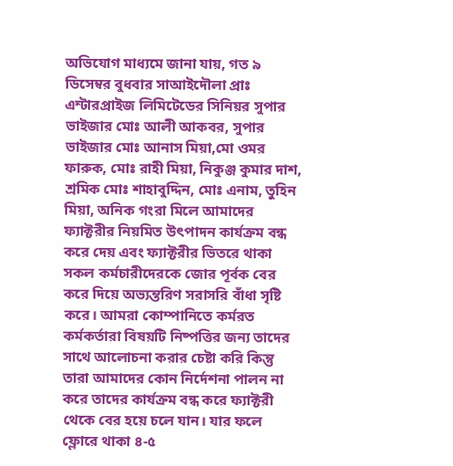অভিযোগ মাধ্যমে জানা যায়, গত ৯ ডিসেম্বর বুধবার সাআইদৌলা প্রাঃ এন্টারপ্রাইজ লিমিটেডের সিনিয়র সুপার ভাইজার মোঃ আলী আকবর, সুপার ভাইজার মোঃ আনাস মিয়া,মো ওমর ফারুক, মোঃ রাহী মিয়া, নিকুঞ্জ কুমার দাশ, শ্রমিক মোঃ শাহাবুদ্দিন, মোঃ এনাম, তুহিন মিয়া, অনিক গংরা মিলে আমাদের ফ্যাক্টরীর নিয়মিত উৎপাদন কার্যক্রম বন্ধ করে দেয় এবং ফ্যাক্টরীর ভিতরে থাকা সকল কর্মচারীদেরকে জোর পূর্বক বের করে দিয়ে অভ্যন্তরিণ সরাসরি বাঁধা সৃষ্টি করে। আমরা কোম্পানিতে কর্মরত কর্মকর্তারা বিষয়টি নিষ্পত্তির জন্য তাদের সাথে আলোচনা করার চেষ্টা করি কিন্তু তারা আমাদের কোন নির্দেশনা পালন না করে তাদের কার্যক্রম বন্ধ করে ফ্যাক্টরী থেকে বের হয়ে চলে যান। যার ফলে ফ্লোরে থাকা ৪-৫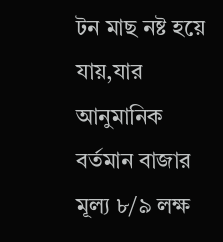টন মাছ নষ্ট হয়ে যায়,যার আনুমানিক বর্তমান বাজার মূল্য ৮/৯ লক্ষ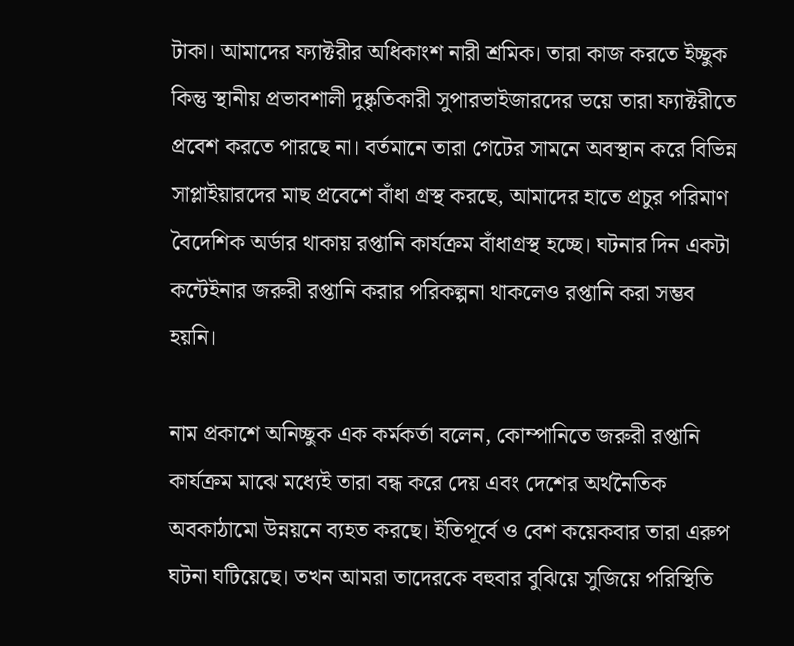টাকা। আমাদের ফ্যাক্টরীর অধিকাংশ নারী শ্রমিক। তারা কাজ করতে ইচ্ছুক কিন্তু স্থানীয় প্রভাবশালী দুষ্কৃতিকারী সুপারভাইজারদের ভয়ে তারা ফ্যাক্টরীতে প্রবেশ করতে পারছে না। বর্তমানে তারা গেটের সামনে অবস্থান করে বিভিন্ন সাপ্লাইয়ারদের মাছ প্রবেশে বাঁধা গ্রস্থ করছে, আমাদের হাতে প্রচুর পরিমাণ বৈদেশিক অর্ডার থাকায় রপ্তানি কার্যক্রম বাঁধাগ্রস্থ হচ্ছে। ঘটনার দিন একটা কন্টেইনার জরুরী রপ্তানি করার পরিকল্পনা থাকলেও রপ্তানি করা সম্ভব হয়নি।

নাম প্রকাশে অনিচ্ছুক এক কর্মকর্তা বলেন, কোম্পানিতে জরুরী রপ্তানি কার্যক্রম মাঝে মধ্যেই তারা বন্ধ করে দেয় এবং দেশের অর্থনৈতিক অবকাঠামো উন্নয়নে ব্যহত করছে। ইতিপূর্বে ও বেশ কয়েকবার তারা এরুপ ঘটনা ঘটিয়েছে। তখন আমরা তাদেরকে বহুবার বুঝিয়ে সুজিয়ে পরিস্থিতি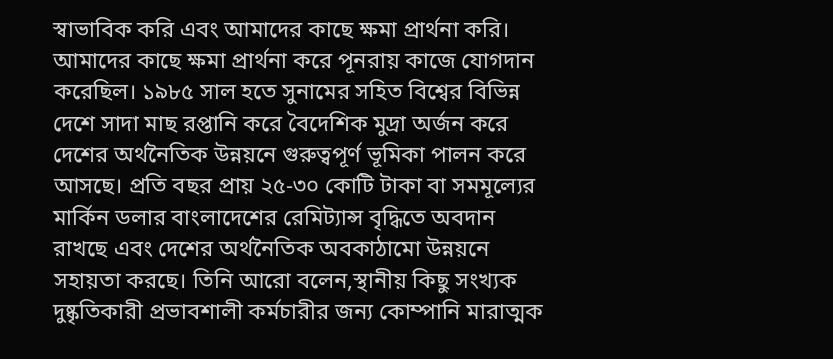স্বাভাবিক করি এবং আমাদের কাছে ক্ষমা প্রার্থনা করি। আমাদের কাছে ক্ষমা প্রার্থনা করে পূনরায় কাজে যোগদান করেছিল। ১৯৮৫ সাল হতে সুনামের সহিত বিশ্বের বিভিন্ন দেশে সাদা মাছ রপ্তানি করে বৈদেশিক মুদ্রা অর্জন করে দেশের অর্থনৈতিক উন্নয়নে গুরুত্বপূর্ণ ভূমিকা পালন করে আসছে। প্রতি বছর প্রায় ২৫-৩০ কোটি টাকা বা সমমূল্যের মার্কিন ডলার বাংলাদেশের রেমিট্যান্স বৃদ্ধিতে অবদান রাখছে এবং দেশের অর্থনৈতিক অবকাঠামো উন্নয়নে সহায়তা করছে। তিনি আরো বলেন,স্থানীয় কিছু সংখ্যক দুষ্কৃতিকারী প্রভাবশালী কর্মচারীর জন্য কোম্পানি মারাত্মক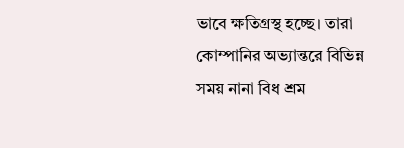ভাবে ক্ষতিগ্রস্থ হচ্ছে। তারা কোম্পানির অভ্যান্তরে বিভিন্ন সময় নানা বিধ শ্রম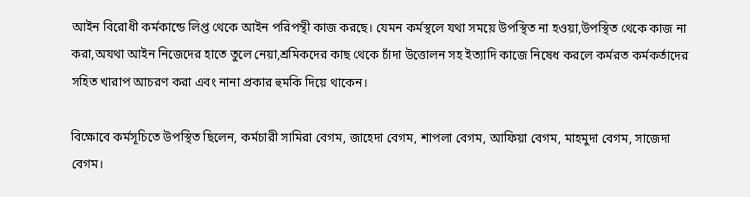আইন বিরোধী কর্মকান্ডে লিপ্ত থেকে আইন পরিপন্থী কাজ করছে। যেমন কর্মস্থলে যথা সময়ে উপস্থিত না হওয়া,উপস্থিত থেকে কাজ না করা,অযথা আইন নিজেদের হাতে তুলে নেয়া,শ্রমিকদের কাছ থেকে চাঁদা উত্তোলন সহ ইত্যাদি কাজে নিষেধ করলে কর্মরত কর্মকর্তাদের সহিত খারাপ আচরণ করা এবং নানা প্রকার হুমকি দিয়ে থাকেন।

বিক্ষোবে কর্মসূচিতে উপস্থিত ছিলেন, কর্মচারী সামিরা বেগম, জাহেদা বেগম, শাপলা বেগম, আফিয়া বেগম, মাহমুদা বেগম, সাজেদা বেগম।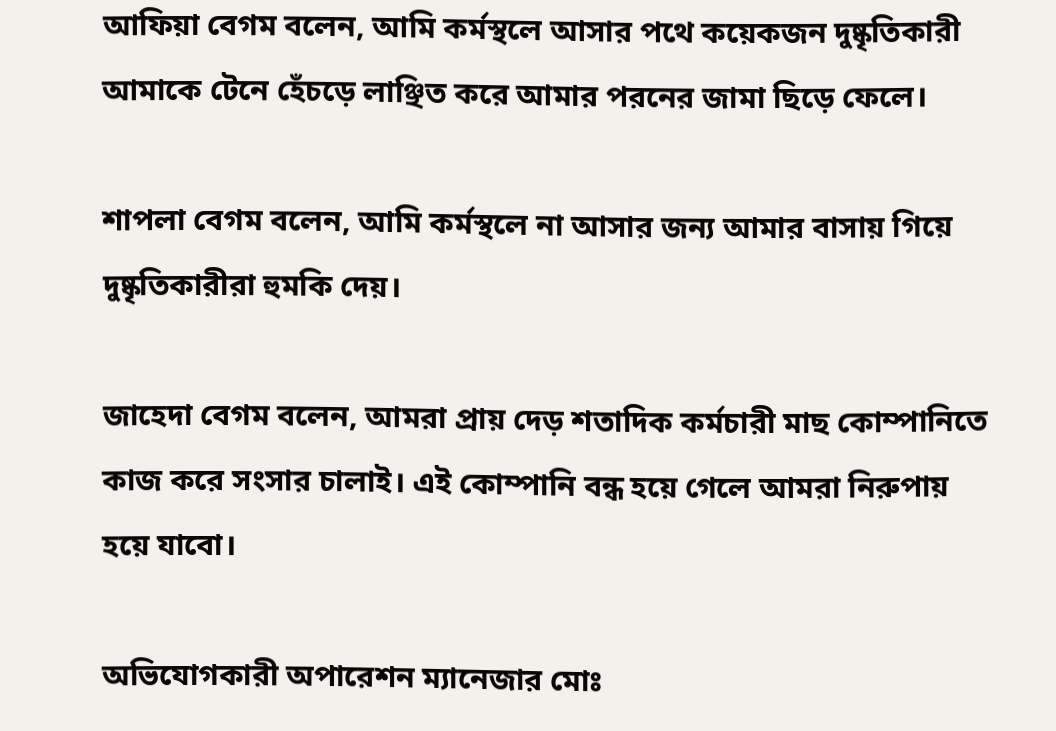আফিয়া বেগম বলেন, আমি কর্মস্থলে আসার পথে কয়েকজন দুষ্কৃতিকারী আমাকে টেনে হেঁচড়ে লাঞ্ছিত করে আমার পরনের জামা ছিড়ে ফেলে।

শাপলা বেগম বলেন, আমি কর্মস্থলে না আসার জন্য আমার বাসায় গিয়ে দুষ্কৃতিকারীরা হুমকি দেয়।

জাহেদা বেগম বলেন, আমরা প্রায় দেড় শতাদিক কর্মচারী মাছ কোম্পানিতে কাজ করে সংসার চালাই। এই কোম্পানি বন্ধ হয়ে গেলে আমরা নিরুপায় হয়ে যাবো।

অভিযোগকারী অপারেশন ম্যানেজার মোঃ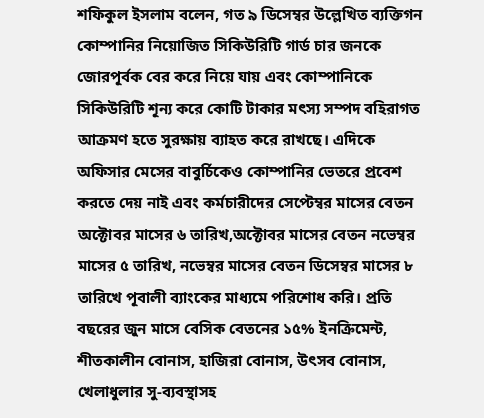শফিকুল ইসলাম বলেন, গত ৯ ডিসেম্বর উল্লেখিত ব্যক্তিগন কোম্পানির নিয়োজিত সিকিউরিটি গার্ড চার জনকে জোরপূর্বক বের করে নিয়ে যায় এবং কোম্পানিকে সিকিউরিটি শূন্য করে কোটি টাকার মৎস্য সম্পদ বহিরাগত আক্রমণ হতে সুরক্ষায় ব্যাহত করে রাখছে। এদিকে অফিসার মেসের বাবুর্চিকেও কোম্পানির ভেতরে প্রবেশ করতে দেয় নাই এবং কর্মচারীদের সেপ্টেম্বর মাসের বেতন অক্টোবর মাসের ৬ তারিখ,অক্টোবর মাসের বেতন নভেম্বর মাসের ৫ তারিখ, নভেম্বর মাসের বেতন ডিসেম্বর মাসের ৮ তারিখে পূবালী ব্যাংকের মাধ্যমে পরিশোধ করি। প্রতি বছরের জুন মাসে বেসিক বেতনের ১৫% ইনক্রিমেন্ট, শীতকালীন বোনাস, হাজিরা বোনাস, উৎসব বোনাস, খেলাধুলার সু-ব্যবস্থাসহ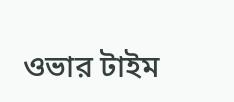ওভার টাইম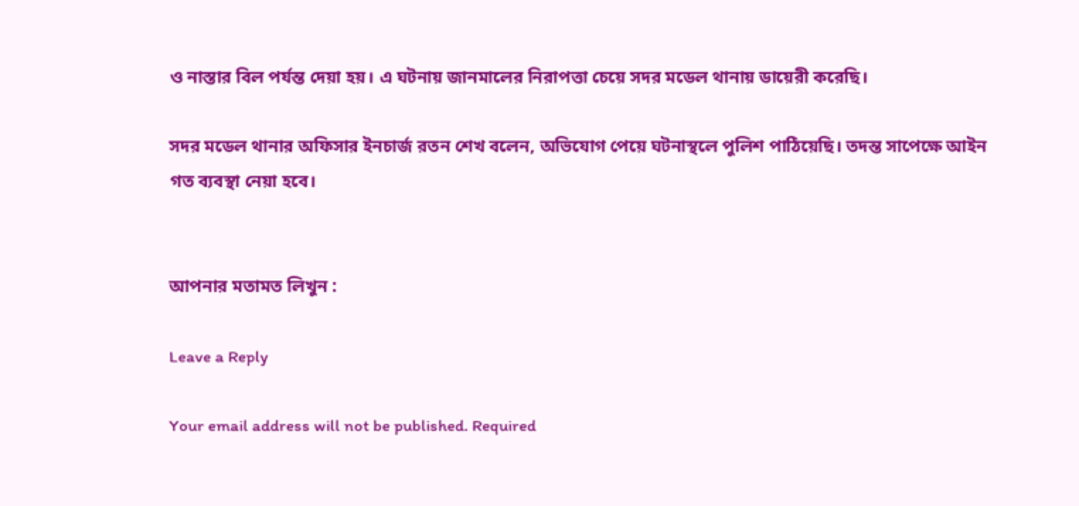ও নাস্তার বিল পর্যন্ত দেয়া হয়। এ ঘটনায় জানমালের নিরাপত্তা চেয়ে সদর মডেল থানায় ডায়েরী করেছি।

সদর মডেল থানার অফিসার ইনচার্জ রতন শেখ বলেন, অভিযোগ পেয়ে ঘটনাস্থলে পুলিশ পাঠিয়েছি। তদন্ত সাপেক্ষে আইন গত ব্যবস্থা নেয়া হবে।


আপনার মতামত লিখুন :

Leave a Reply

Your email address will not be published. Required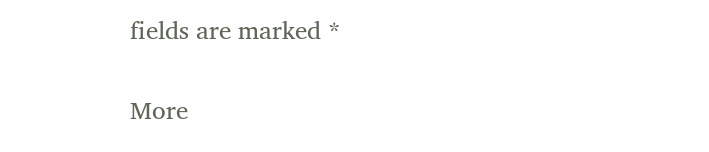fields are marked *

More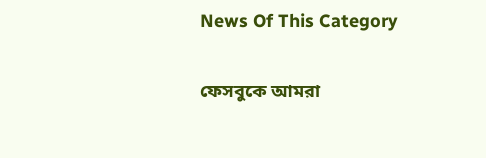News Of This Category

ফেসবুকে আমরা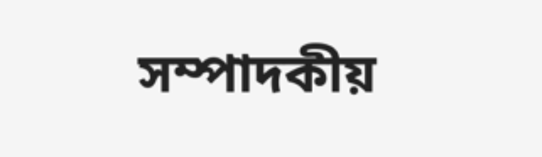সম্পাদকীয়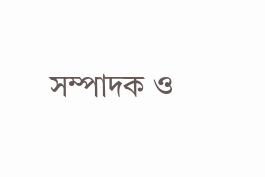সম্পাদক ও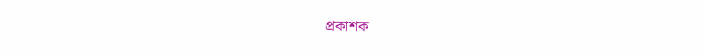প্রকাশক